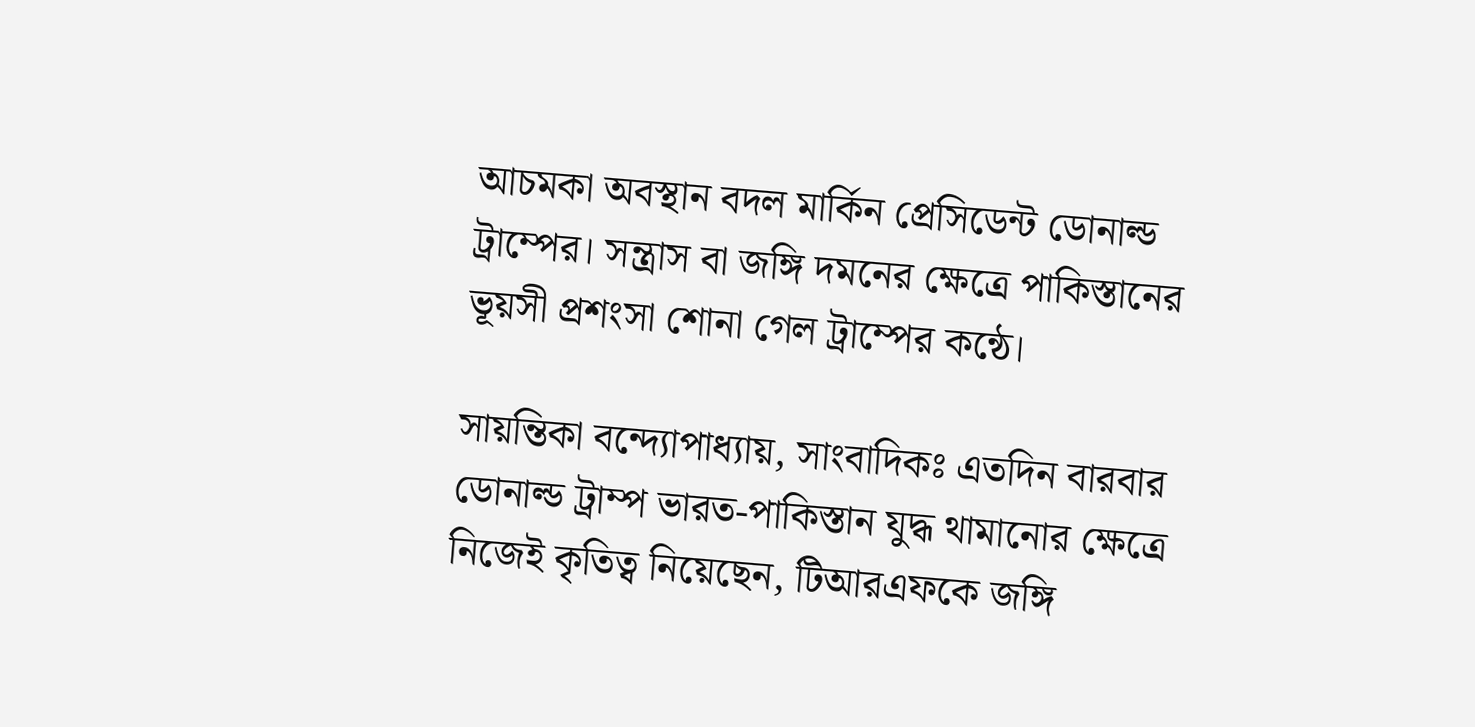আচমকা অবস্থান বদল মার্কিন প্রেসিডেন্ট ডোনাল্ড ট্রাম্পের। সন্ত্রাস বা জঙ্গি দমনের ক্ষেত্রে পাকিস্তানের ভূয়সী প্রশংসা শোনা গেল ট্রাম্পের কন্ঠে।

সায়ন্তিকা বন্দ্যোপাধ্যায়, সাংবাদিকঃ এতদিন বারবার ডোনাল্ড ট্রাম্প ভারত-পাকিস্তান যুদ্ধ থামানোর ক্ষেত্রে নিজেই কৃতিত্ব নিয়েছেন, টিআরএফকে জঙ্গি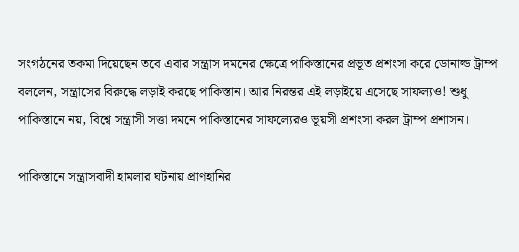সংগঠনের তকমা দিয়েছেন তবে এবার সন্ত্রাস দমনের ক্ষেত্রে পাকিস্তানের প্রভূত প্রশংসা করে ডোনাল্ড ট্রাম্প বললেন, সন্ত্রাসের বিরুদ্ধে লড়াই করছে পাকিস্তান। আর নিরন্তর এই লড়াইয়ে এসেছে সাফল্যও! শুধু পাকিস্তানে নয়, বিশ্বে সন্ত্রাসী সত্তা দমনে পাকিস্তানের সাফল্যেরও ভূয়সী প্রশংসা করল ট্রাম্প প্রশাসন।

পাকিস্তানে সন্ত্রাসবাদী হামলার ঘটনায় প্রাণহানির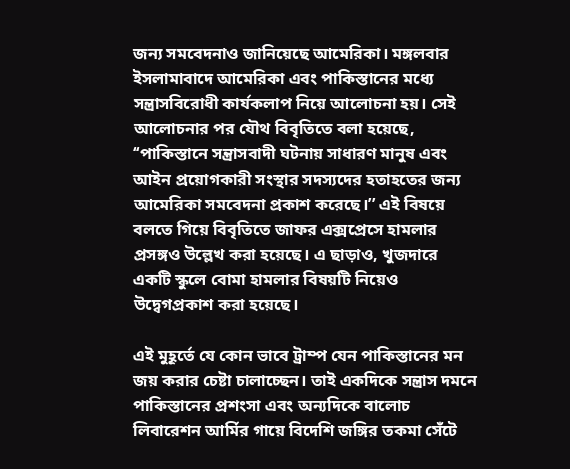জন্য সমবেদনাও জানিয়েছে আমেরিকা। মঙ্গলবার ইসলামাবাদে আমেরিকা এবং পাকিস্তানের মধ্যে সন্ত্রাসবিরোধী কার্যকলাপ নিয়ে আলোচনা হয়। সেই আলোচনার পর যৌথ বিবৃতিতে বলা হয়েছে, ‘‘পাকিস্তানে সন্ত্রাসবাদী ঘটনায় সাধারণ মানুষ এবং আইন প্রয়োগকারী সংস্থার সদস্যদের হতাহতের জন্য আমেরিকা সমবেদনা প্রকাশ করেছে।’’ এই বিষয়ে বলতে গিয়ে বিবৃতিতে জাফর এক্সপ্রেসে হামলার প্রসঙ্গও উল্লেখ করা হয়েছে। এ ছাড়াও, খুজদারে একটি স্কুলে বোমা হামলার বিষয়টি নিয়েও উদ্বেগপ্রকাশ করা হয়েছে।

এই মুহূর্তে যে কোন ভাবে ট্রাম্প যেন পাকিস্তানের মন জয় করার চেষ্টা চালাচ্ছেন। তাই একদিকে সন্ত্রাস দমনে পাকিস্তানের প্রশংসা এবং অন্যদিকে বালোচ লিবারেশন আর্মির গায়ে বিদেশি জঙ্গির তকমা সেঁটে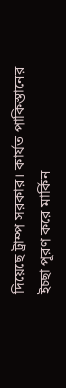দিয়েছে ট্রাম্প সরকার। কার্যত পাকিস্তানের ইচ্ছা পূরণ করে মার্কিন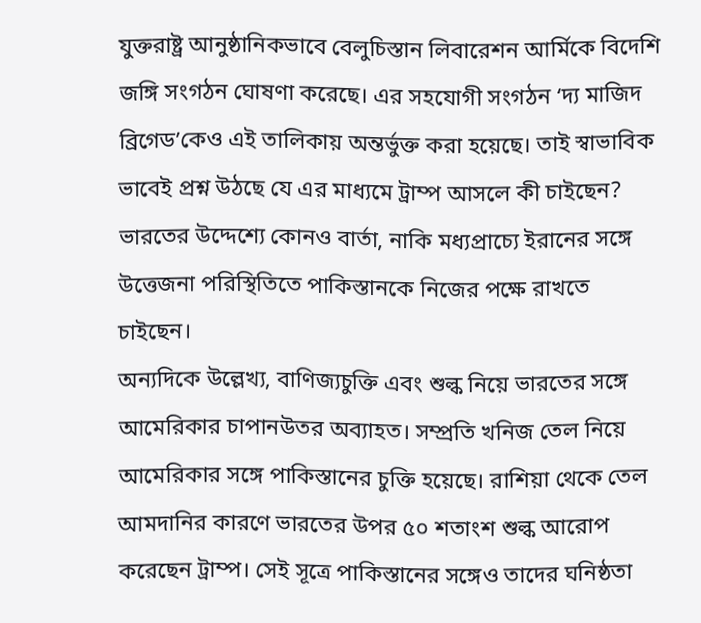যুক্তরাষ্ট্র আনুষ্ঠানিকভাবে বেলুচিস্তান লিবারেশন আর্মিকে বিদেশি জঙ্গি সংগঠন ঘোষণা করেছে। এর সহযোগী সংগঠন ‘দ্য মাজিদ ব্রিগেড’কেও এই তালিকায় অন্তর্ভুক্ত করা হয়েছে। তাই স্বাভাবিক ভাবেই প্রশ্ন উঠছে যে এর মাধ্যমে ট্রাম্প আসলে কী চাইছেন? ভারতের উদ্দেশ্যে কোনও বার্তা, নাকি মধ্যপ্রাচ্যে ইরানের সঙ্গে উত্তেজনা পরিস্থিতিতে পাকিস্তানকে নিজের পক্ষে রাখতে চাইছেন।
অন্যদিকে উল্লেখ্য, বাণিজ্যচুক্তি এবং শুল্ক নিয়ে ভারতের সঙ্গে আমেরিকার চাপানউতর অব্যাহত। সম্প্রতি খনিজ তেল নিয়ে আমেরিকার সঙ্গে পাকিস্তানের চুক্তি হয়েছে। রাশিয়া থেকে তেল আমদানির কারণে ভারতের উপর ৫০ শতাংশ শুল্ক আরোপ করেছেন ট্রাম্প। সেই সূত্রে পাকিস্তানের সঙ্গেও তাদের ঘনিষ্ঠতা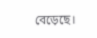বেড়েছে।